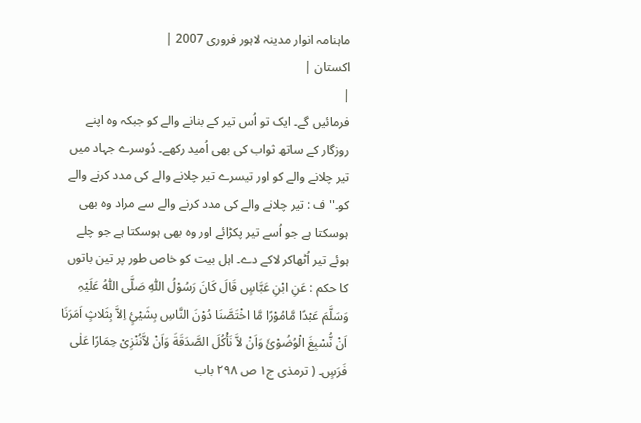ماہنامہ انوار مدینہ لاہور فروری 2007 |
اكستان |
|
فرمائیں گے۔ ایک تو اُس تیر کے بنانے والے کو جبکہ وہ اپنے روزگار کے ساتھ ثواب کی بھی اُمید رکھے۔ دُوسرے جہاد میں تیر چلانے والے کو اور تیسرے تیر چلانے والے کی مدد کرنے والے کو۔'' ف : تیر چلانے والے کی مدد کرنے والے سے مراد وہ بھی ہوسکتا ہے جو اُسے تیر پکڑائے اور وہ بھی ہوسکتا ہے جو چلے ہوئے تیر اُٹھاکر لاکے دے۔ اہل بیت کو خاص طور پر تین باتوں کا حکم : عَنِ ابْنِ عَبَّاسٍ قَالَ کَانَ رَسُوْلُ اللّٰہِ صَلَّی اللّٰہُ عَلَیْہِ وَسَلَّمَ عَبْدًا مَّامُوْرًا مَّا اخْتَصَّنَا دُوْنَ النَّاسِ بِشَیْئٍ اِلاَّ بِثَلاثٍ اَمَرَنَا اَنْ نُّسْبِغَ الْوُضُوْئَ وَاَنْ لاَّ نَأْکُلَ الصَّدَقَةَ وَاَنْ لاَّنُنْزِیْ حِمَارًا عَلٰی فَرَسٍ۔ ( ترمذی ج١ ص ٢٩٨ باب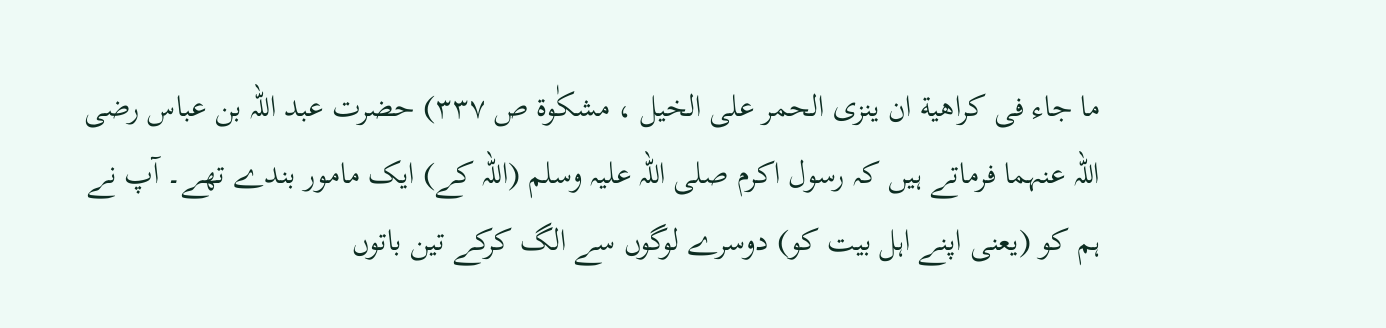ما جاء فی کراھیة ان ینزی الحمر علی الخیل ، مشکٰوة ص ٣٣٧) حضرت عبد اللہ بن عباس رضی اللہ عنہما فرماتے ہیں کہ رسول اکرم صلی اللہ علیہ وسلم (اللہ کے) ایک مامور بندے تھے۔ آپ نے ہم کو (یعنی اپنے اہل بیت کو) دوسرے لوگوں سے الگ کرکے تین باتوں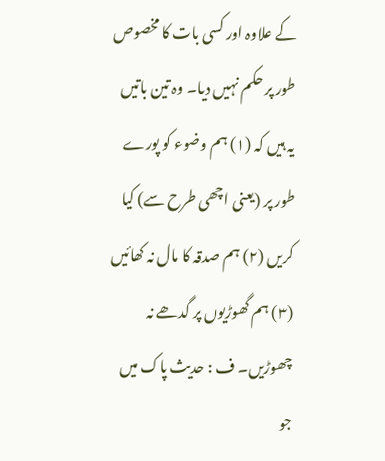کے علاوہ اور کسی بات کا مخصوص طور پر حکم نہیں دیا۔ وہ تین باتیں یہ ہیں کہ (١) ہم وضوء کو پورے طور پر (یعنی اچھی طرح سے) کیا کریں (٢) ہم صدقہ کا مال نہ کھائیں (٣) ہم گھوڑیوں پر گدھے نہ چھوڑیں۔ ف : حدیث پاک میں جو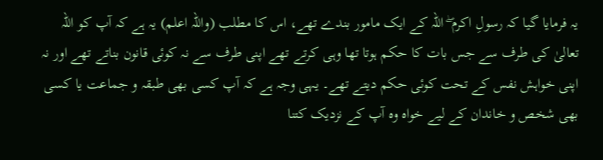یہ فرمایا گیا کہ رسولِ اکرم ۖ اللہ کے ایک مامور بندے تھے، اس کا مطلب (واللہ اعلم) یہ ہے کہ آپ کو اللہ تعالیٰ کی طرف سے جس بات کا حکم ہوتا تھا وہی کرتے تھے اپنی طرف سے نہ کوئی قانون بناتے تھے اور نہ اپنی خواہش نفس کے تحت کوئی حکم دیتے تھے۔ یہی وجہ ہے کہ آپ کسی بھی طبقہ و جماعت یا کسی بھی شخص و خاندان کے لیے خواہ وہ آپ کے نزدیک کتنا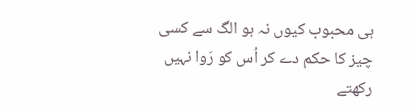ہی محبوب کیوں نہ ہو الگ سے کسی چیز کا حکم دے کر اُس کو رَوا نہیں رکھتے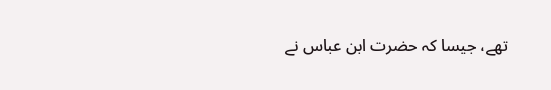تھے، جیسا کہ حضرت ابن عباس نے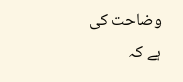وضاحت کی ہے کہ